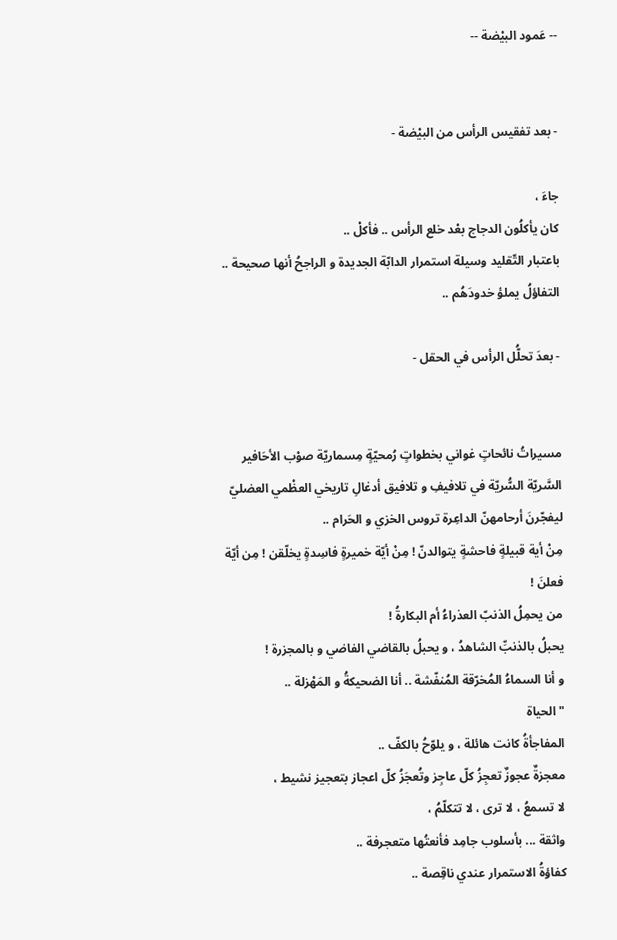-- عَمود البيْضة --


- بعد تفقيس الرأس من البيْضة -

جاءَ ،
كان يأكلُون الدجاج بعْد خلع الرأس .. فأكلْ ..
باعتبار التّقليد وسيلة استمرار الدابّة الجديدة و الراجحُ أنها صحيحة ..
التفاؤلُ يملؤ خدودَهُم ..

- بعدَ تحلُّل الرأس في الحقل -


مسيراتُ نائحاتٍ غواني بخطواتٍ رُمحيّةٍ مِسماريّة صوْب الأحَافير السَّريّة السُّريّة في تلافيفِ و تلافيق أدغالِ تاريخي العظْمي العضليّ ليفجّرنَ أرحامهنّ الداعِرة تروس الخزي و الحَرام ..
مِنْ أية قبيلةٍ فاحشةٍ يتوالدنّ ! مِنْ أيّة خميرةٍ فاسِدةٍ يخلّقن ! مِن أيّة فعلنَ !
من يحمِلُ الذنبّ العذراءُ أم البكارةُ !
يحبلُ بالذنبِّ الشاهدُ ، و يحبلُ بالقاضي الفاضي و بالمجزرة !
و أنا السماءُ المُخرّقة المُنفّشة .. أنا الضحيكةُ و المَهْزلة ..
" الحياة
المفاجأةُ كانت هائلة ، و يلوّحُ بالكفّ ..
معجزةٌ عجوزٌ تعجِزُ كلّ عاجِز وتُعجَزُ كلّ اعجاز بتعجيز نشيط ،
لا تسمعُ ، لا ترى ، لا تتكلّمُ ،
واثقة ... بأسلوب جامِد فأنعتُها متعجرفة ..
كفاؤةُ الاستمرار عندي ناقِصة ..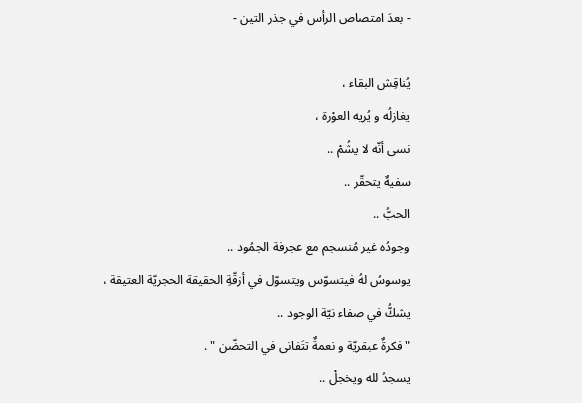- بعدَ امتصاص الرأس في جذر التين -

يُناقِش البقاء ،
يغازلُه و يُريه العوْرة ،
نسى أنّه لا يشُمْ ..
سفيهٌ يتحقّر ..
الحبُّ ..
وجودُه غير مُنسجم مع عجرفة الجمُود ..
يوسوسُ لهُ فيتسوّس ويتسوّل في أزقّةِ الحقيقة الحجريّة العتيقة ،
يشكُّ في صفاء نيّة الوجود ..
" فكرةٌ عبقريّة و نعمةٌ تتَفانى في التحضّن " .
يسجدُ لله ويخجلْ ..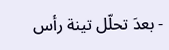- بعدَ تحلّل تينة رأس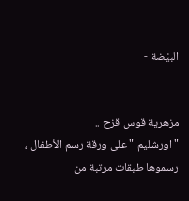البيْضة -


مزهرية قوس قزح ..
" اورشليم " على ورقة رسم الأطفال ، رسموها طبقات مرتبة من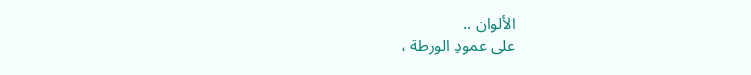الألوان ..
على عمودِ الورطة ،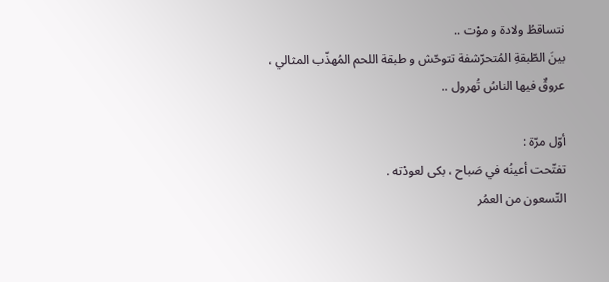نتساقطُ ولادة و موْت ..
بينَ الطّبقةِ المُتحرّشفة تتوحّش و طبقة اللحم المُهذّب المثالي ،
عروقٌ فيها الناسُ تُهرول ..

أوّل مرّة :
تفتّحت أعينُه في صَباح ، بكى لعودْته .
التّسعون من العمُر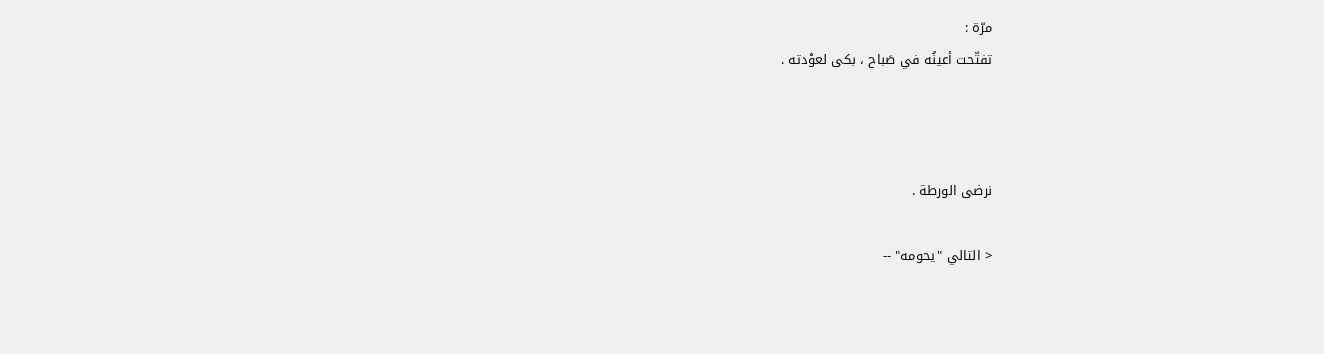مرّة :
تفتّحت أعينُه في صَباح ، بكى لعوْدته .



نرضى الورطة .

< التالي "يحومه" --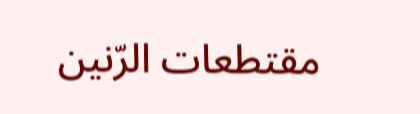مقتطعات الرّنين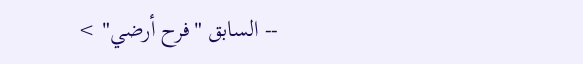-- السابق "فرح أرضي" >